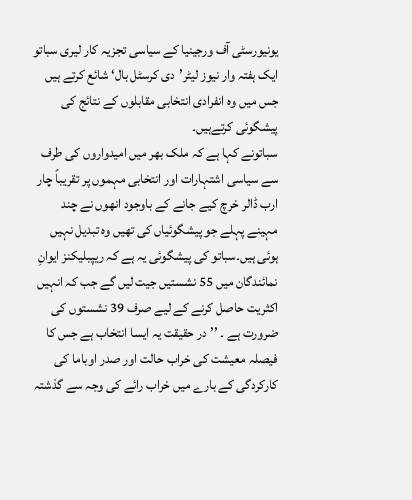یونیورسٹی آف ورجینیا کے سیاسی تجزیہ کار لیری سباتو ایک ہفتہ وار نیوز لیٹر’دی کرسٹل بال‘ شائع کرتے ہیں جس میں وہ انفرادی انتخابی مقابلوں کے نتائج کی پیشگوئی کرتےہیں۔
سباتونے کہا ہے کہ ملک بھر میں امیدواروں کی طرف سے سیاسی اشتہارات اور انتخابی مہموں پر تقریباً چار ارب ڈالر خرچ کیے جانے کے باوجود انھوں نے چند مہینے پہلے جو پیشگوئیاں کی تھیں وہ تبدیل نہیں ہوئی ہیں۔سباتو کی پیشگوئی یہ ہے کہ ریپبلیکنز ایوانِ نمائندگان میں 55 نشستیں جیت لیں گے جب کہ انہیں اکثریت حاصل کرنے کے لیے صرف 39 نشستوں کی ضرورت ہے ۔ ’’در حقیقت یہ ایسا انتخاب ہے جس کا فیصلہ معیشت کی خراب حالت اور صدر اوباما کی کارکردگی کے بارے میں خراب رائے کی وجہ سے گذشتہ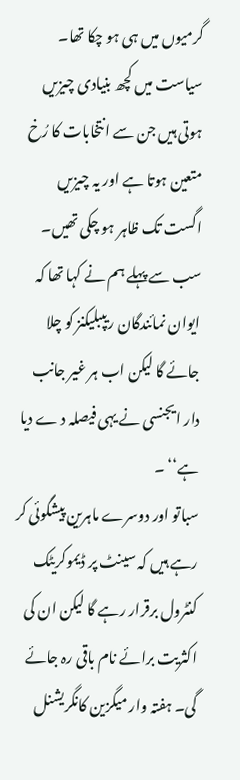گرمیوں میں ہی ہو چکا تھا۔ سیاست میں کچھ بنیادی چیزیں ہوتی ہیں جن سے انتخابات کا رُخ متعین ہوتا ہے اور یہ چیزیں اگست تک ظاہر ہو چکی تھیں۔ سب سے پہلے ہم نے کہا تھا کہ ایوان نمائندگان ریپبلیکنز کو چلا جائے گا لیکن اب ہر غیر جانب دار ایجنسی نے یہی فیصلہ د ے دیا ہے‘‘ ۔
سباتو اور دوسرے ماہرین پیشگوئی کر رہے ہیں کہ سینٹ پر ڈیموکریٹک کنٹرول برقرار رہے گا لیکن ان کی اکثریت برائے نام باقی رہ جائے گی۔ ہفتہ وار میگزین کانگریشنل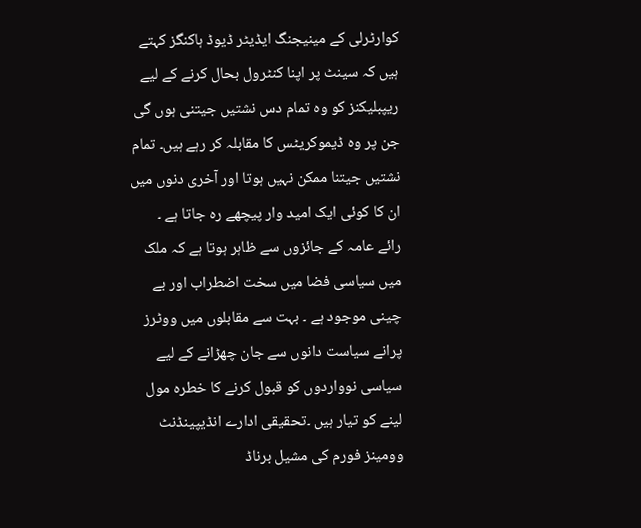کوارٹرلی کے مینیجنگ ایڈیٹر ڈیوڈ ہاکنگز کہتے ہیں کہ سینٹ پر اپنا کنٹرول بحال کرنے کے لیے ریپبلیکنز کو وہ تمام دس نشتیں جیتنی ہوں گی جن پر وہ ڈیموکریٹس کا مقابلہ کر رہے ہیں۔ تمام نشتیں جیتنا ممکن نہیں ہوتا اور آخری دنوں میں ان کا کوئی ایک امید وار پیچھے رہ جاتا ہے ۔
رائے عامہ کے جائزوں سے ظاہر ہوتا ہے کہ ملک میں سیاسی فضا میں سخت اضطراب اور بے چینی موجود ہے ۔ بہت سے مقابلوں میں ووٹرز پرانے سیاست دانوں سے جان چھڑانے کے لیے سیاسی نوواردوں کو قبول کرنے کا خطرہ مول لینے کو تیار ہیں ۔تحقیقی ادارے انڈیپینڈنٹ وومینز فورم کی مشیل برناڈ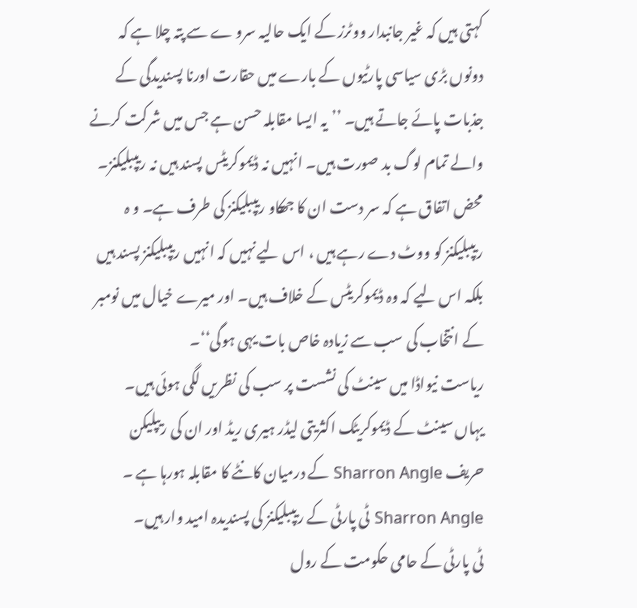کہتی ہیں کہ غیر جانبدار ووٹرز کے ایک حالیہ سرو ے سے پتہ چلا ہے کہ دونوں بڑی سیاسی پارٹیوں کے بارے میں حقارت اورنا پسندیدگی کے جذبات پائے جاتے ہیں۔ ’’یہ ایسا مقابلہ حسن ہے جس میں شرکت کرنے والے تمام لوگ بد صورت ہیں۔ انہیں نہ ڈیموکریٹس پسند ہیں نہ ریپبلیکنز۔ محض اتفاق ہے کہ سر دست ان کا جھکاو ریپبلیکنز کی طرف ہے۔ و ہ ریپبلیکنز کو ووٹ دے رہے ہیں ، اس لیے نہیں کہ انہیں ریپبلیکنز پسند ہیں بلکہ اس لیے کہ وہ ڈیموکریٹس کے خلاف ہیں۔ اور میرے خیال میں نومبر کے انتخاب کی سب سے زیادہ خاص بات یہی ہوگی‘‘۔
ریاست نیواڈا میں سینٹ کی نشست پر سب کی نظریں لگی ہوئی ہیں۔ یہاں سینٹ کے ڈیموکریٹک اکثریتی لیڈر ہیری ریڈ اور ان کی ریپلیکن حریف Sharron Angle کے درمیان کانٹے کا مقابلہ ہورہا ہے ۔ Sharron Angle ٹی پارٹی کے ریپبلیکنز کی پسندیدہ امید وار ہیں۔
ٹی پارٹی کے حامی حکومت کے رول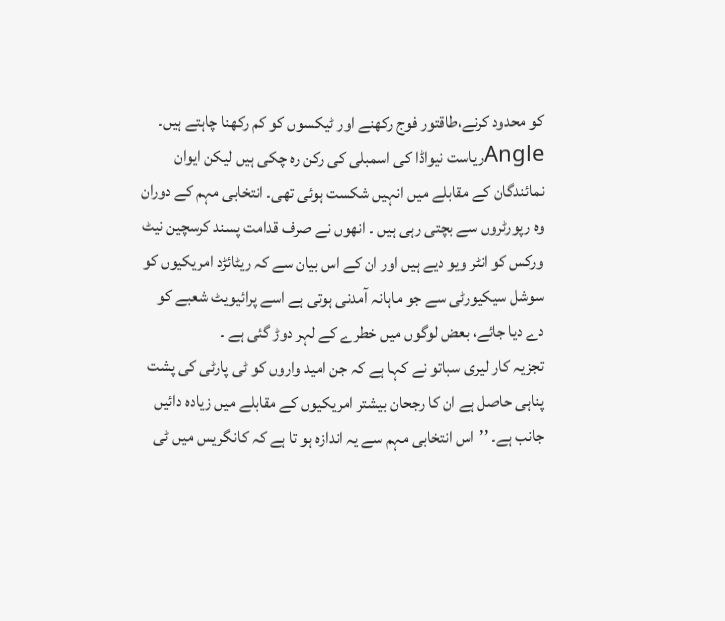کو محدود کرنے،طاقتور فوج رکھنے اور ٹیکسوں کو کم رکھنا چاہتے ہیں۔ Angleریاست نیواڈا کی اسمبلی کی رکن رہ چکی ہیں لیکن ایوان نمائندگان کے مقابلے میں انہیں شکست ہوئی تھی۔ انتخابی مہم کے دوران وہ رپورٹروں سے بچتی رہی ہیں ۔ انھوں نے صرف قدامت پسند کرسچین نیٹ ورکس کو انٹر ویو دیے ہیں اور ان کے اس بیان سے کہ ریٹائڑد امریکیوں کو سوشل سیکیورٹی سے جو ماہانہ آمدنی ہوتی ہے اسے پرائیویٹ شعبے کو دے دیا جائے، بعض لوگوں میں خطرے کے لہر دوڑ گئی ہے ۔
تجزیہ کار لیری سباتو نے کہا ہے کہ جن امید واروں کو ٹی پارٹی کی پشت پناہی حاصل ہے ان کا رجحان بیشتر امریکیوں کے مقابلے میں زیادہ دائیں جانب ہے۔ ’’اس انتخابی مہم سے یہ اندازہ ہو تا ہے کہ کانگریس میں ٹی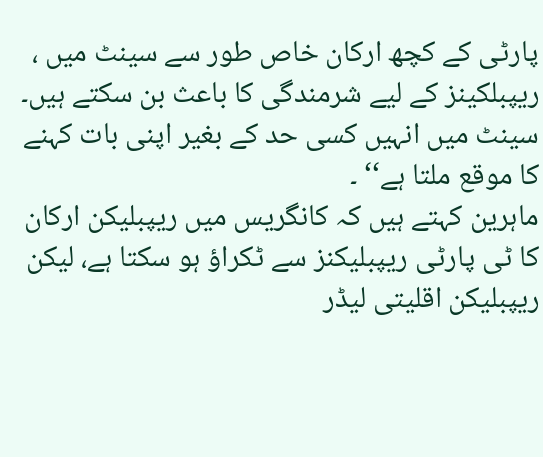پارٹی کے کچھ ارکان خاص طور سے سینٹ میں ، ریپبلکینز کے لیے شرمندگی کا باعث بن سکتے ہیں۔ سینٹ میں انہیں کسی حد کے بغیر اپنی بات کہنے کا موقع ملتا ہے‘‘ ۔
ماہرین کہتے ہیں کہ کانگریس میں ریپبلیکن ارکان کا ٹی پارٹی ریپبلیکنز سے ٹکراؤ ہو سکتا ہے، لیکن ریپبلیکن اقلیتی لیڈر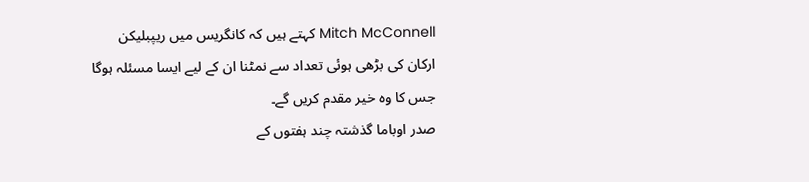Mitch McConnell کہتے ہیں کہ کانگریس میں ریپبلیکن ارکان کی بڑھی ہوئی تعداد سے نمٹنا ان کے لیے ایسا مسئلہ ہوگا جس کا وہ خیر مقدم کریں گے۔
صدر اوباما گذشتہ چند ہفتوں کے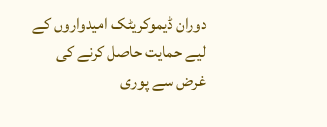دوران ڈیموکریٹک امیدواروں کے لیے حمایت حاصل کرنے کی غرض سے پوری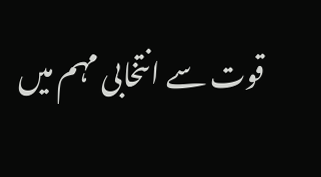قوت سے انتخابی مہم میں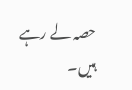حصہ لے رہے ہیں۔